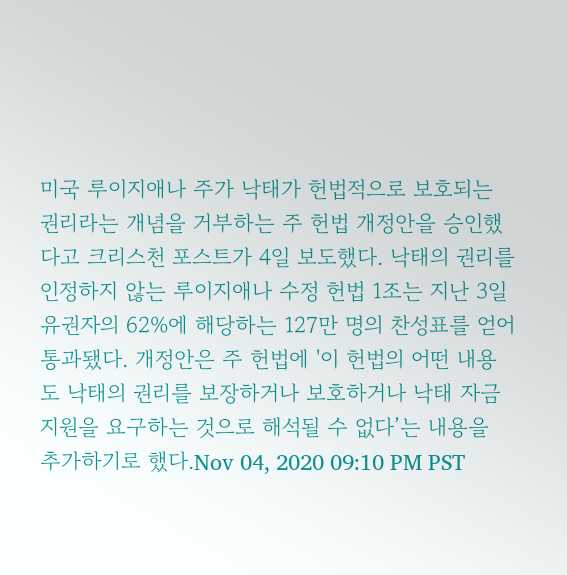미국 루이지애나 주가 낙태가 헌법적으로 보호되는 권리라는 개념을 거부하는 주 헌법 개정안을 승인했다고 크리스천 포스트가 4일 보도했다. 낙태의 권리를 인정하지 않는 루이지애나 수정 헌법 1조는 지난 3일 유권자의 62%에 해당하는 127만 명의 찬성표를 얻어 통과됐다. 개정안은 주 헌법에 '이 헌법의 어떤 내용도 낙태의 권리를 보장하거나 보호하거나 낙태 자금 지원을 요구하는 것으로 해석될 수 없다’는 내용을 추가하기로 했다.Nov 04, 2020 09:10 PM PST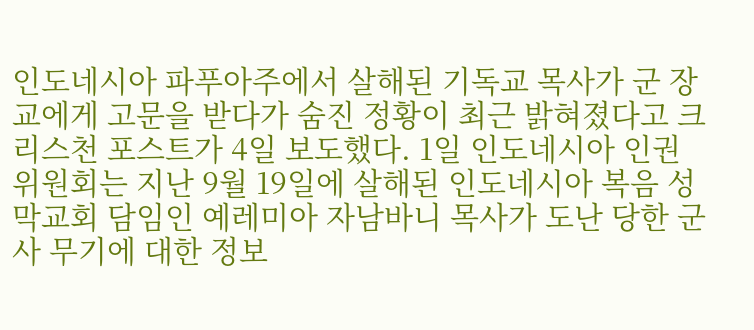인도네시아 파푸아주에서 살해된 기독교 목사가 군 장교에게 고문을 받다가 숨진 정황이 최근 밝혀졌다고 크리스천 포스트가 4일 보도했다. 1일 인도네시아 인권위원회는 지난 9월 19일에 살해된 인도네시아 복음 성막교회 담임인 예레미아 자남바니 목사가 도난 당한 군사 무기에 대한 정보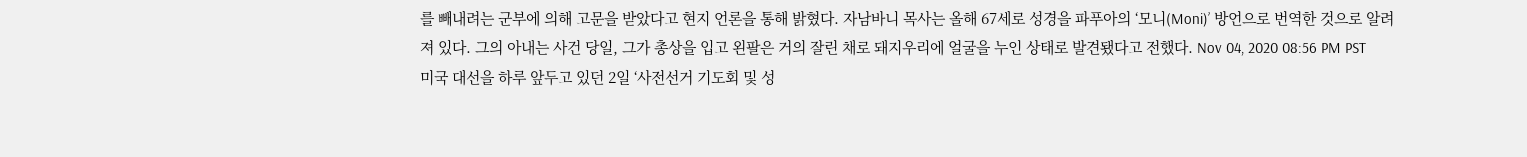를 빼내려는 군부에 의해 고문을 받았다고 현지 언론을 통해 밝혔다. 자남바니 목사는 올해 67세로 성경을 파푸아의 ‘모니(Moni)’ 방언으로 번역한 것으로 알려져 있다. 그의 아내는 사건 당일, 그가 총상을 입고 왼팔은 거의 잘린 채로 돼지우리에 얼굴을 누인 상태로 발견됐다고 전했다. Nov 04, 2020 08:56 PM PST
미국 대선을 하루 앞두고 있던 2일 ‘사전선거 기도회 및 성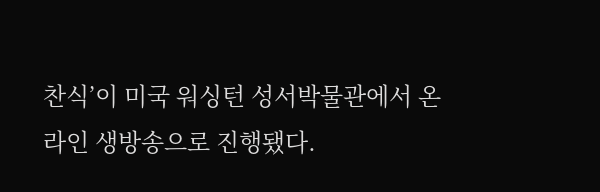찬식’이 미국 워싱턴 성서박물관에서 온라인 생방송으로 진행됐다.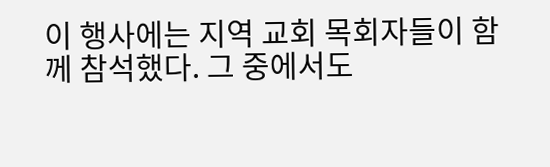이 행사에는 지역 교회 목회자들이 함께 참석했다. 그 중에서도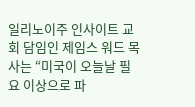일리노이주 인사이트 교회 담임인 제임스 워드 목사는 “미국이 오늘날 필요 이상으로 파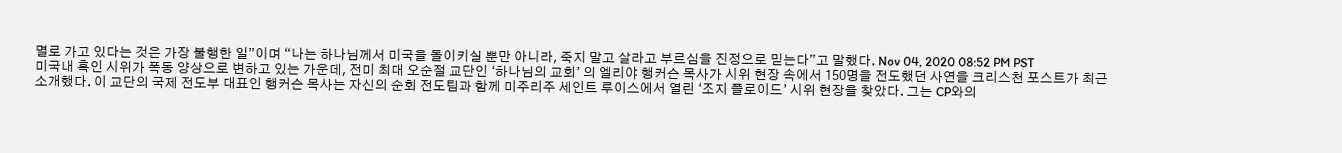멸로 가고 있다는 것은 가장 불행한 일”이며 “나는 하나님께서 미국을 돌이키실 뿐만 아니라, 죽지 말고 살라고 부르심을 진정으로 믿는다”고 말했다. Nov 04, 2020 08:52 PM PST
미국내 흑인 시위가 폭동 양상으로 변하고 있는 가운데, 전미 최대 오순절 교단인 ‘하나님의 교회’ 의 엘리야 행커슨 목사가 시위 현장 속에서 150명을 전도했던 사연을 크리스천 포스트가 최근 소개했다. 이 교단의 국제 전도부 대표인 행커슨 목사는 자신의 순회 전도팀과 함께 미주리주 세인트 루이스에서 열린 ‘조지 플로이드’ 시위 현장을 찾았다. 그는 CP와의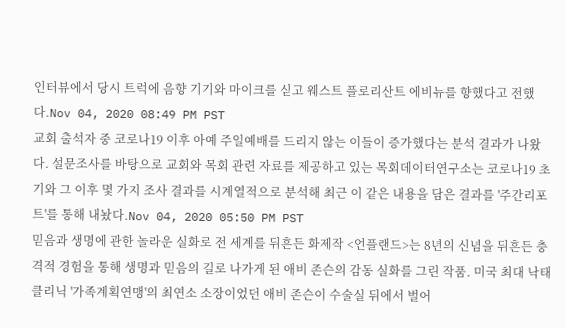인터뷰에서 당시 트럭에 음향 기기와 마이크를 싣고 웨스트 플로리산트 에비뉴를 향했다고 전했다.Nov 04, 2020 08:49 PM PST
교회 출석자 중 코로나19 이후 아예 주일예배를 드리지 않는 이들이 증가했다는 분석 결과가 나왔다. 설문조사를 바탕으로 교회와 목회 관련 자료를 제공하고 있는 목회데이터연구소는 코로나19 초기와 그 이후 몇 가지 조사 결과를 시계열적으로 분석해 최근 이 같은 내용을 담은 결과를 '주간리포트'를 통해 내놨다.Nov 04, 2020 05:50 PM PST
믿음과 생명에 관한 놀라운 실화로 전 세계를 뒤흔든 화제작 <언플랜드>는 8년의 신념을 뒤흔든 충격적 경험을 통해 생명과 믿음의 길로 나가게 된 애비 존슨의 감동 실화를 그린 작품. 미국 최대 낙태 클리닉 '가족계획연맹'의 최연소 소장이었던 애비 존슨이 수술실 뒤에서 벌어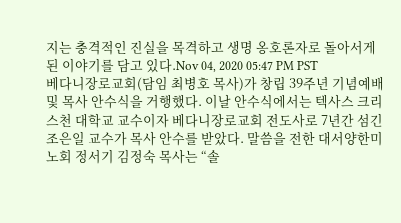지는 충격적인 진실을 목격하고 생명 옹호론자로 돌아서게 된 이야기를 담고 있다.Nov 04, 2020 05:47 PM PST
베다니장로교회(담임 최병호 목사)가 창립 39주년 기념예배 및 목사 안수식을 거행했다. 이날 안수식에서는 텍사스 크리스천 대학교 교수이자 베다니장로교회 전도사로 7년간 섬긴 조은일 교수가 목사 안수를 받았다. 말씀을 전한 대서양한미노회 정서기 김정숙 목사는 “솔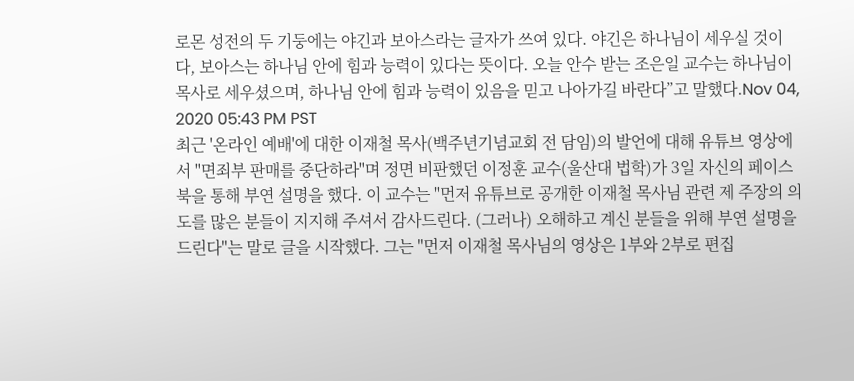로몬 성전의 두 기둥에는 야긴과 보아스라는 글자가 쓰여 있다. 야긴은 하나님이 세우실 것이다, 보아스는 하나님 안에 힘과 능력이 있다는 뜻이다. 오늘 안수 받는 조은일 교수는 하나님이 목사로 세우셨으며, 하나님 안에 힘과 능력이 있음을 믿고 나아가길 바란다”고 말했다.Nov 04, 2020 05:43 PM PST
최근 '온라인 예배'에 대한 이재철 목사(백주년기념교회 전 담임)의 발언에 대해 유튜브 영상에서 "면죄부 판매를 중단하라"며 정면 비판했던 이정훈 교수(울산대 법학)가 3일 자신의 페이스북을 통해 부연 설명을 했다. 이 교수는 "먼저 유튜브로 공개한 이재철 목사님 관련 제 주장의 의도를 많은 분들이 지지해 주셔서 감사드린다. (그러나) 오해하고 계신 분들을 위해 부연 설명을 드린다"는 말로 글을 시작했다. 그는 "먼저 이재철 목사님의 영상은 1부와 2부로 편집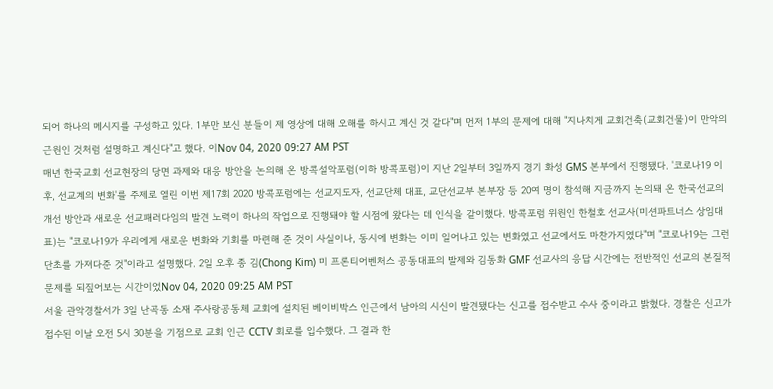되어 하나의 메시지를 구성하고 있다. 1부만 보신 분들이 제 영상에 대해 오해를 하시고 계신 것 같다"며 먼저 1부의 문제에 대해 "지나치게 교회건축(교회건물)이 만악의 근원인 것처럼 설명하고 계신다"고 했다. 이Nov 04, 2020 09:27 AM PST
매년 한국교회 선교현장의 당면 과제와 대응 방안을 논의해 온 방콕설악포럼(이하 방콕포럼)이 지난 2일부터 3일까지 경기 화성 GMS 본부에서 진행됐다. '코로나19 이후, 선교계의 변화'를 주제로 열린 이번 제17회 2020 방콕포럼에는 선교지도자, 선교단체 대표, 교단선교부 본부장 등 20여 명이 참석해 지금까지 논의돼 온 한국선교의 개선 방안과 새로운 선교패러다임의 발견 노력이 하나의 작업으로 진행돼야 할 시점에 왔다는 데 인식을 같이했다. 방콕포럼 위원인 한철호 선교사(미션파트너스 상임대표)는 "코로나19가 우리에게 새로운 변화와 기회를 마련해 준 것이 사실이나, 동시에 변화는 이미 일어나고 있는 변화였고 선교에서도 마찬가지였다"며 "코로나19는 그런 단초를 가져다준 것"이라고 설명했다. 2일 오후 종 김(Chong Kim) 미 프론티어벤처스 공동대표의 발제와 김동화 GMF 선교사의 응답 시간에는 전반적인 선교의 본질적 문제를 되짚어보는 시간이었Nov 04, 2020 09:25 AM PST
서울 관악경찰서가 3일 난곡동 소재 주사랑공동체 교회에 설치된 베이비박스 인근에서 남아의 시신이 발견됐다는 신고를 접수받고 수사 중이라고 밝혔다. 경찰은 신고가 접수된 이날 오전 5시 30분을 기점으로 교회 인근 CCTV 회로를 입수했다. 그 결과 한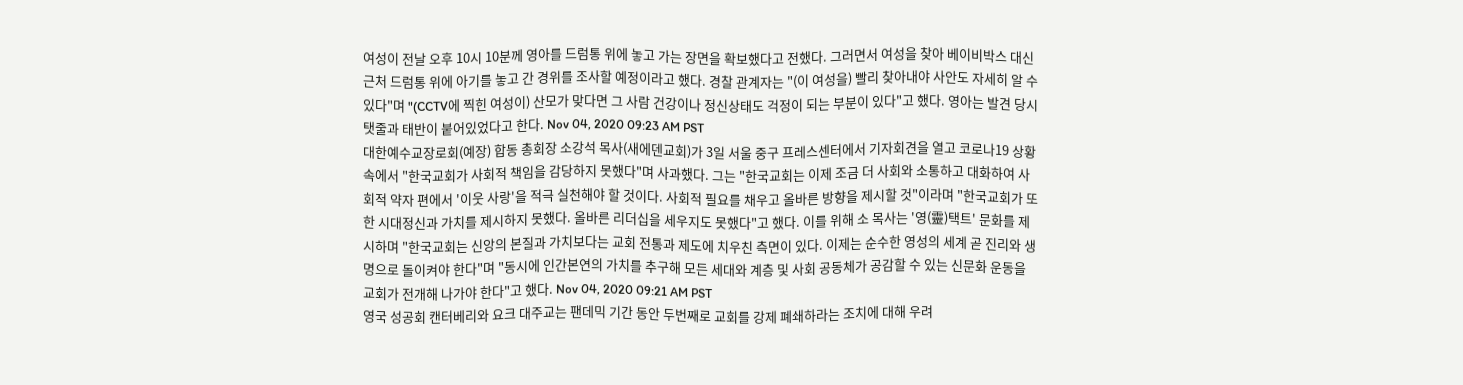여성이 전날 오후 10시 10분께 영아를 드럼통 위에 놓고 가는 장면을 확보했다고 전했다. 그러면서 여성을 찾아 베이비박스 대신 근처 드럼통 위에 아기를 놓고 간 경위를 조사할 예정이라고 했다. 경찰 관계자는 "(이 여성을) 빨리 찾아내야 사안도 자세히 알 수 있다"며 "(CCTV에 찍힌 여성이) 산모가 맞다면 그 사람 건강이나 정신상태도 걱정이 되는 부분이 있다"고 했다. 영아는 발견 당시 탯줄과 태반이 붙어있었다고 한다. Nov 04, 2020 09:23 AM PST
대한예수교장로회(예장) 합동 총회장 소강석 목사(새에덴교회)가 3일 서울 중구 프레스센터에서 기자회견을 열고 코로나19 상황 속에서 "한국교회가 사회적 책임을 감당하지 못했다"며 사과했다. 그는 "한국교회는 이제 조금 더 사회와 소통하고 대화하여 사회적 약자 편에서 '이웃 사랑'을 적극 실천해야 할 것이다. 사회적 필요를 채우고 올바른 방향을 제시할 것"이라며 "한국교회가 또한 시대정신과 가치를 제시하지 못했다. 올바른 리더십을 세우지도 못했다"고 했다. 이를 위해 소 목사는 '영(靈)택트' 문화를 제시하며 "한국교회는 신앙의 본질과 가치보다는 교회 전통과 제도에 치우친 측면이 있다. 이제는 순수한 영성의 세계 곧 진리와 생명으로 돌이켜야 한다"며 "동시에 인간본연의 가치를 추구해 모든 세대와 계층 및 사회 공동체가 공감할 수 있는 신문화 운동을 교회가 전개해 나가야 한다"고 했다. Nov 04, 2020 09:21 AM PST
영국 성공회 캔터베리와 요크 대주교는 팬데믹 기간 동안 두번째로 교회를 강제 폐쇄하라는 조치에 대해 우려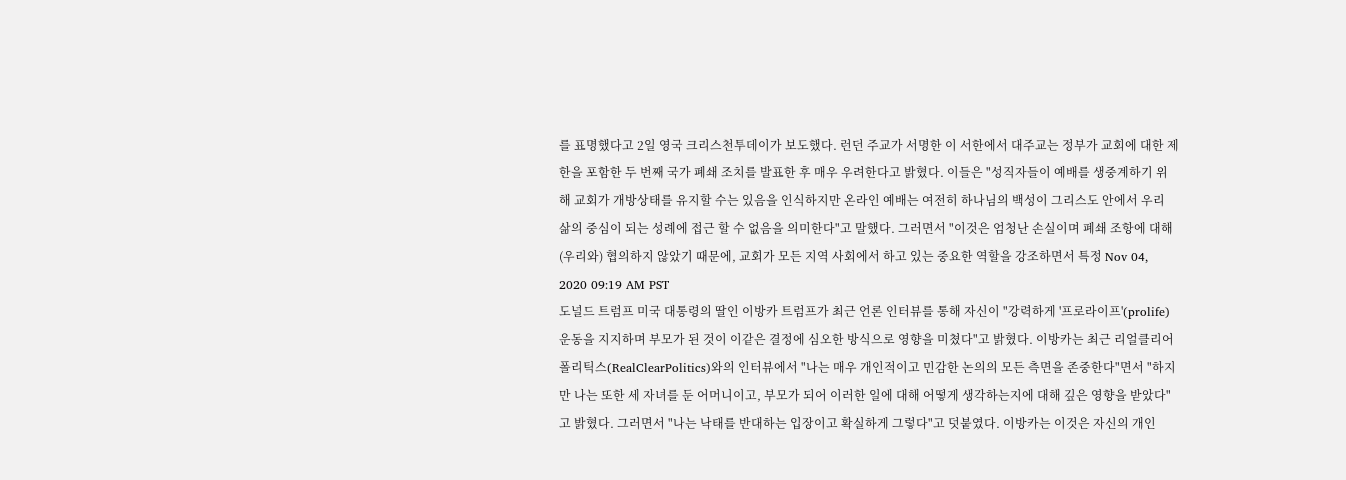를 표명했다고 2일 영국 크리스천투데이가 보도했다. 런던 주교가 서명한 이 서한에서 대주교는 정부가 교회에 대한 제한을 포함한 두 번째 국가 폐쇄 조치를 발표한 후 매우 우려한다고 밝혔다. 이들은 "성직자들이 예배를 생중계하기 위해 교회가 개방상태를 유지할 수는 있음을 인식하지만 온라인 예배는 여전히 하나님의 백성이 그리스도 안에서 우리 삶의 중심이 되는 성례에 접근 할 수 없음을 의미한다"고 말했다. 그러면서 "이것은 엄청난 손실이며 폐쇄 조항에 대해 (우리와) 협의하지 않았기 때문에, 교회가 모든 지역 사회에서 하고 있는 중요한 역할을 강조하면서 특정 Nov 04, 2020 09:19 AM PST
도널드 트럼프 미국 대통령의 딸인 이방카 트럼프가 최근 언론 인터뷰를 통해 자신이 "강력하게 '프로라이프'(prolife) 운동을 지지하며 부모가 된 것이 이같은 결정에 심오한 방식으로 영향을 미쳤다"고 밝혔다. 이방카는 최근 리얼클리어폴리틱스(RealClearPolitics)와의 인터뷰에서 "나는 매우 개인적이고 민감한 논의의 모든 측면을 존중한다"면서 "하지만 나는 또한 세 자녀를 둔 어머니이고, 부모가 되어 이러한 일에 대해 어떻게 생각하는지에 대해 깊은 영향을 받았다"고 밝혔다. 그러면서 "나는 낙태를 반대하는 입장이고 확실하게 그렇다"고 덧붙였다. 이방카는 이것은 자신의 개인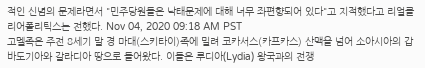적인 신념의 문제라면서 "민주당원들은 낙태문제에 대해 너무 좌편향되어 있다"고 지적했다고 리얼클리어폴리틱스는 전했다. Nov 04, 2020 09:18 AM PST
고멜족은 주전 8세기 말 경 마대(스키타이)족에 밀려 코카서스(카프카스) 산맥을 넘어 소아시아의 갑바도기아와 갈라디아 땅으로 들어왔다. 이들은 루디아(Lydia) 왕국과의 전쟁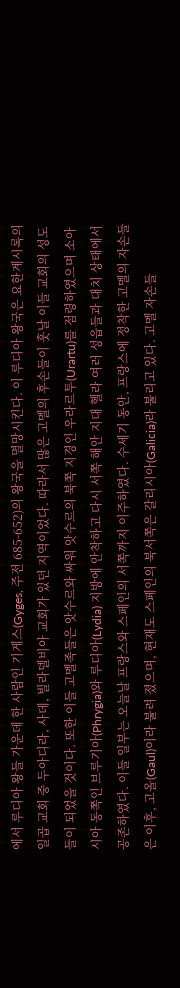에서 루디아 왕들 가운데 한 사람인 기게스(Gyges, 주전 685-652)의 왕국을 멸망시킨다. 이 루디아 왕국은 요한계시록의 일곱 교회 중 두아디라, 사데, 빌라델비아 교회가 있던 지역이었다. 따라서 많은 고멜의 후손들이 훗날 이들 교회의 성도들이 되었을 것이다. 또한 이들 고멜족들은 앗수르와 싸워 앗수르의 북쪽 지경인 우라르투(Urartu)를 점령하였으며 소아시아 동쪽인 브루기아(Phrygia)와 루디아(Lydia) 지방에 안착하고 다시 서쪽 해안 지대 헬라 여러 성읍들과 대치 상태에서 공존하였다. 이들 일부는 오늘날 프랑스와 스페인의 서쪽까지 이주하였다. 수세기 동안, 프랑스에 정착한 고멜의 자손들은 이후, 고올(Gaul)이라 불려 졌으며, 현재도 스페인의 북서쪽은 갈리시아(Galicia)라 불리고 있다. 고멜 자손들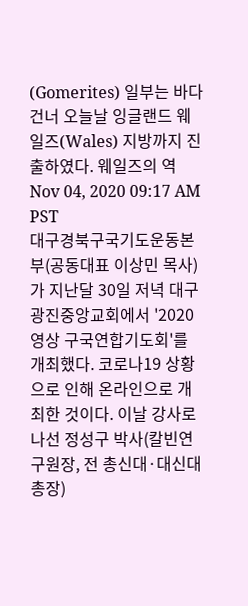(Gomerites) 일부는 바다 건너 오늘날 잉글랜드 웨일즈(Wales) 지방까지 진출하였다. 웨일즈의 역Nov 04, 2020 09:17 AM PST
대구경북구국기도운동본부(공동대표 이상민 목사)가 지난달 30일 저녁 대구 광진중앙교회에서 '2020 영상 구국연합기도회'를 개최했다. 코로나19 상황으로 인해 온라인으로 개최한 것이다. 이날 강사로 나선 정성구 박사(칼빈연구원장, 전 총신대·대신대 총장)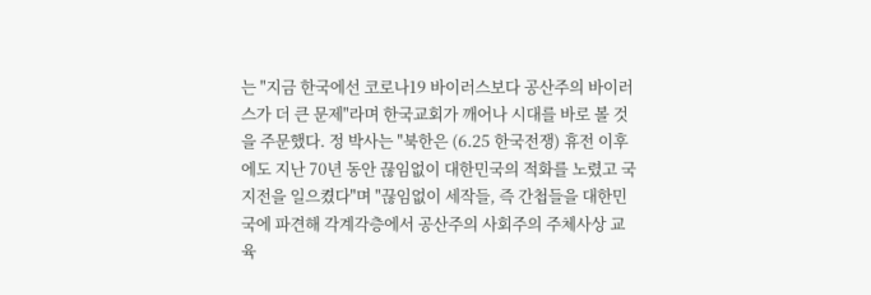는 "지금 한국에선 코로나19 바이러스보다 공산주의 바이러스가 더 큰 문제"라며 한국교회가 깨어나 시대를 바로 볼 것을 주문했다. 정 박사는 "북한은 (6.25 한국전쟁) 휴전 이후에도 지난 70년 동안 끊임없이 대한민국의 적화를 노렸고 국지전을 일으켰다"며 "끊임없이 세작들, 즉 간첩들을 대한민국에 파견해 각계각층에서 공산주의 사회주의 주체사상 교육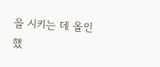을 시키는 데 올인했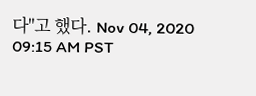다"고 했다. Nov 04, 2020 09:15 AM PST